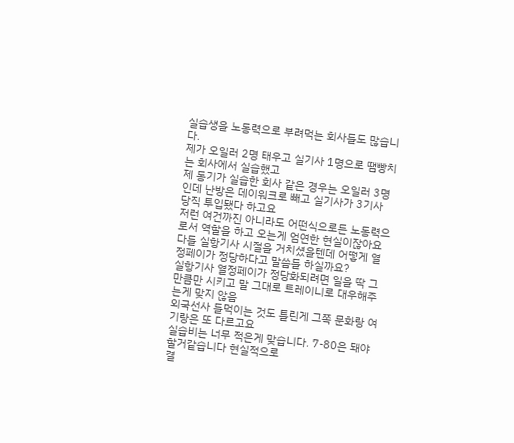실습생을 노동력으로 부려먹는 회사들도 많습니다.
제가 오일러 2명 태우고 실기사 1명으로 땜빵치는 회사에서 실습했고
제 동기가 실습한 회사 같은 경우는 오일러 3명인데 난방은 데이워크로 빼고 실기사가 3기사 당직 투입됐다 하고요
저런 여건까진 아니라도 어떤식으로든 노동력으로서 역할을 하고 오는게 엄연한 현실이잖아요
다들 실항기사 시절을 거치셨을텐데 어떻게 열정페이가 정당하다고 말씀들 하실까요?
실항기사 열정페이가 정당화되려면 일을 딱 그만큼만 시키고 말 그대로 트레이니로 대우해주는게 맞지 않음
외국선사 들먹이는 것도 틀린게 그쪽 문화랑 여기랑은 또 다르고요
실습비는 너무 적은게 맞습니다. 7-80은 돼야 할거같습니다 현실적으로
결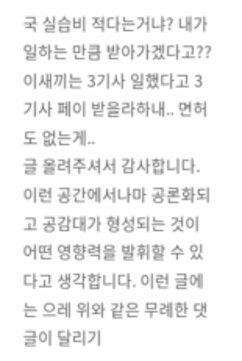국 실습비 적다는거냐? 내가 일하는 만큼 받아가겠다고?? 이새끼는 3기사 일했다고 3기사 페이 받을라하내.. 면허도 없는게..
글 올려주셔서 감사합니다. 이런 공간에서나마 공론화되고 공감대가 형성되는 것이 어떤 영향력을 발휘할 수 있다고 생각합니다. 이런 글에는 으레 위와 같은 무례한 댓글이 달리기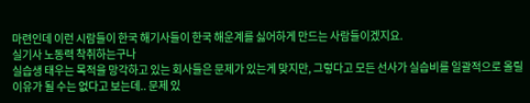마련인데 이런 시람들이 한국 해기사들이 한국 해운계를 싫어하게 만드는 사람들이겠지요.
실기사 노동력 착취하는구나
실습생 태우는 목적을 망각하고 있는 회사들은 문제가 있는게 맞지만, 그렇다고 모든 선사가 실습비를 일괄적으로 올릴 이유가 될 수는 없다고 보는데.. 문제 있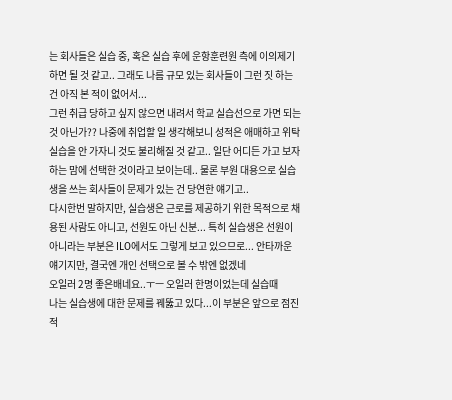는 회사들은 실습 중, 혹은 실습 후에 운항훈련원 측에 이의제기 하면 될 것 같고.. 그래도 나름 규모 있는 회사들이 그런 짓 하는 건 아직 본 적이 없어서...
그런 취급 당하고 싶지 않으면 내려서 학교 실습선으로 가면 되는 것 아닌가?? 나중에 취업할 일 생각해보니 성적은 애매하고 위탁실습을 안 가자니 것도 불리해질 것 같고.. 일단 어디든 가고 보자 하는 맘에 선택한 것이라고 보이는데.. 물론 부원 대용으로 실습생을 쓰는 회사들이 문제가 있는 건 당연한 얘기고..
다시한번 말하지만, 실습생은 근로를 제공하기 위한 목적으로 채용된 사람도 아니고, 선원도 아닌 신분... 특히 실습생은 선원이 아니라는 부분은 ILO에서도 그렇게 보고 있으므로... 안타까운 얘기지만, 결국엔 개인 선택으로 볼 수 밖엔 없겠네
오일러 2명 좋은배네요..ㅜㅡ 오일러 한명이었는데 실습때
나는 실습생에 대한 문제를 꿰뚫고 있다...이 부분은 앞으로 점진적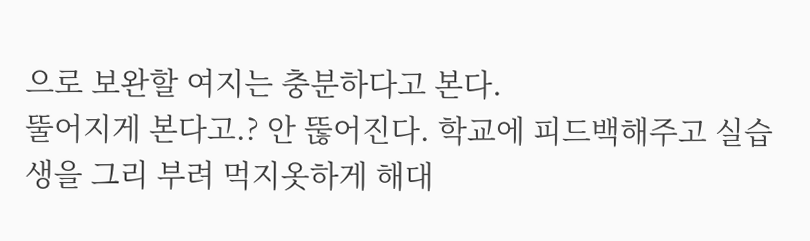으로 보완할 여지는 충분하다고 본다.
뚤어지게 본다고.? 안 뚢어진다. 학교에 피드백해주고 실습생을 그리 부려 먹지옷하게 해대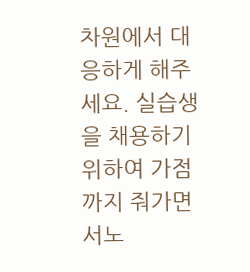차원에서 대응하게 해주세요. 실습생을 채용하기 위하여 가점까지 줘가면서노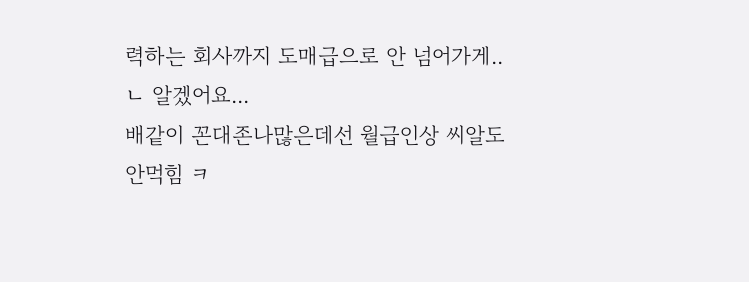력하는 회사까지 도매급으로 안 넘어가게..
ㄴ 알겠어요...
배같이 꼰대존나많은데선 월급인상 씨알도안먹힘 ㅋ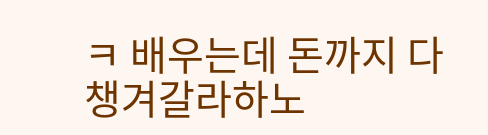ㅋ 배우는데 돈까지 다챙겨갈라하노